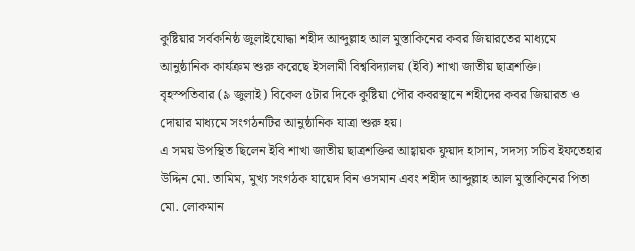কুষ্টিয়ার সর্বকনিষ্ঠ জুলাইযোদ্ধা শহীদ আব্দুল্লাহ আল মুস্তাকিনের কবর জিয়ারতের মাধ্যমে আনুষ্ঠানিক কার্যক্রম শুরু করেছে ইসলামী বিশ্ববিদ্যালয় (ইবি) শাখা জাতীয় ছাত্রশক্তি।
বৃহস্পতিবার (৯ জুলাই) বিকেল ৫টার দিকে কুষ্টিয়া পৌর কবরস্থানে শহীদের কবর জিয়ারত ও দোয়ার মাধ্যমে সংগঠনটির আনুষ্ঠানিক যাত্রা শুরু হয়।
এ সময় উপস্থিত ছিলেন ইবি শাখা জাতীয় ছাত্রশক্তির আহ্বায়ক ফুয়াদ হাসান, সদস্য সচিব ইফতেহার উদ্দিন মো. তামিম, মুখ্য সংগঠক যায়েদ বিন ওসমান এবং শহীদ আব্দুল্লাহ আল মুস্তাকিনের পিতা মো. লোকমান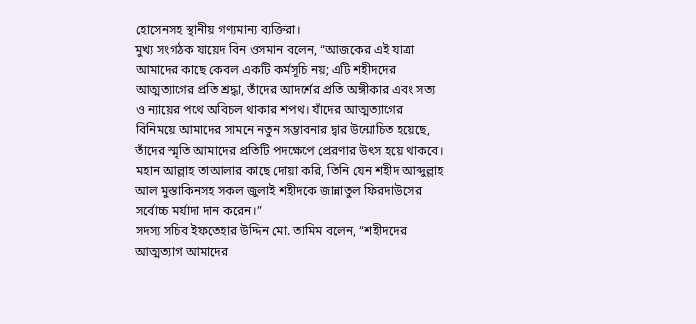হোসেনসহ স্থানীয় গণ্যমান্য ব্যক্তিরা।
মুখ্য সংগঠক যায়েদ বিন ওসমান বলেন, “আজকের এই যাত্রা আমাদের কাছে কেবল একটি কর্মসূচি নয়; এটি শহীদদের আত্মত্যাগের প্রতি শ্রদ্ধা, তাঁদের আদর্শের প্রতি অঙ্গীকার এবং সত্য ও ন্যায়ের পথে অবিচল থাকার শপথ। যাঁদের আত্মত্যাগের বিনিময়ে আমাদের সামনে নতুন সম্ভাবনার দ্বার উন্মোচিত হয়েছে, তাঁদের স্মৃতি আমাদের প্রতিটি পদক্ষেপে প্রেরণার উৎস হয়ে থাকবে। মহান আল্লাহ তাআলার কাছে দোয়া করি, তিনি যেন শহীদ আব্দুল্লাহ আল মুস্তাকিনসহ সকল জুলাই শহীদকে জান্নাতুল ফিরদাউসের সর্বোচ্চ মর্যাদা দান করেন।”
সদস্য সচিব ইফতেহার উদ্দিন মো. তামিম বলেন, “শহীদদের আত্মত্যাগ আমাদের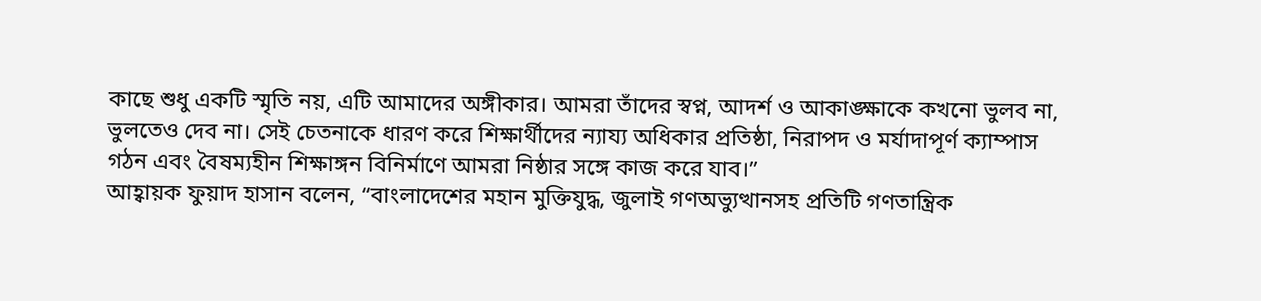কাছে শুধু একটি স্মৃতি নয়, এটি আমাদের অঙ্গীকার। আমরা তাঁদের স্বপ্ন, আদর্শ ও আকাঙ্ক্ষাকে কখনো ভুলব না, ভুলতেও দেব না। সেই চেতনাকে ধারণ করে শিক্ষার্থীদের ন্যায্য অধিকার প্রতিষ্ঠা, নিরাপদ ও মর্যাদাপূর্ণ ক্যাম্পাস গঠন এবং বৈষম্যহীন শিক্ষাঙ্গন বিনির্মাণে আমরা নিষ্ঠার সঙ্গে কাজ করে যাব।”
আহ্বায়ক ফুয়াদ হাসান বলেন, “বাংলাদেশের মহান মুক্তিযুদ্ধ, জুলাই গণঅভ্যুত্থানসহ প্রতিটি গণতান্ত্রিক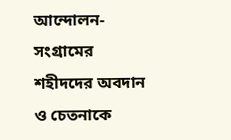আন্দোলন-সংগ্রামের শহীদদের অবদান ও চেতনাকে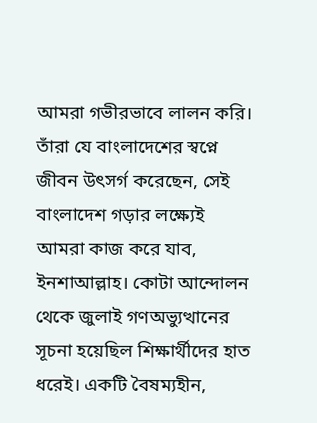আমরা গভীরভাবে লালন করি। তাঁরা যে বাংলাদেশের স্বপ্নে জীবন উৎসর্গ করেছেন, সেই বাংলাদেশ গড়ার লক্ষ্যেই আমরা কাজ করে যাব, ইনশাআল্লাহ। কোটা আন্দোলন থেকে জুলাই গণঅভ্যুত্থানের সূচনা হয়েছিল শিক্ষার্থীদের হাত ধরেই। একটি বৈষম্যহীন,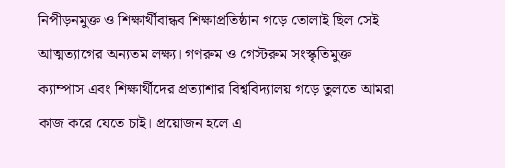নিপীড়নমুক্ত ও শিক্ষার্থীবান্ধব শিক্ষাপ্রতিষ্ঠান গড়ে তোলাই ছিল সেই আত্মত্যাগের অন্যতম লক্ষ্য। গণরুম ও গেস্টরুম সংস্কৃতিমুক্ত ক্যাম্পাস এবং শিক্ষার্থীদের প্রত্যাশার বিশ্ববিদ্যালয় গড়ে তুলতে আমরা কাজ করে যেতে চাই। প্রয়োজন হলে এ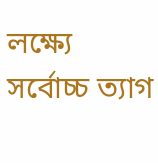লক্ষ্যে সর্বোচ্চ ত্যাগ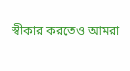স্বীকার করতেও আমরা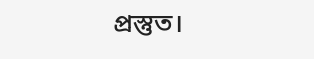প্রস্তুত।